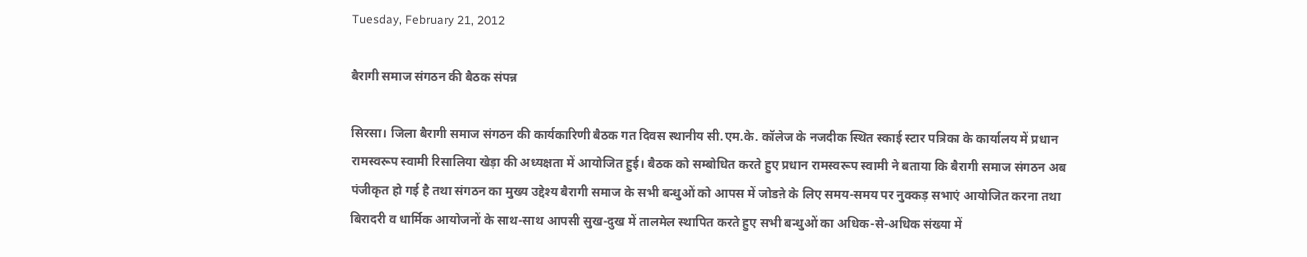Tuesday, February 21, 2012

बैरागी समाज संगठन की बैठक संपन्न

सिरसा। जिला बैरागी समाज संगठन की कार्यकारिणी बैठक गत दिवस स्थानीय सी.एम.के. कॉलेज के नजदीक स्थित स्काई स्टार पत्रिका के कार्यालय में प्रधान रामस्वरूप स्वामी रिसालिया खेड़ा की अध्यक्षता में आयोजित हुई। बैठक को सम्बोधित करते हुए प्रधान रामस्वरूप स्वामी ने बताया कि बैरागी समाज संगठन अब पंजीकृत हो गई है तथा संगठन का मुख्य उद्देश्य बैरागी समाज के सभी बन्धुओं को आपस में जोडऩे के लिए समय-समय पर नुक्कड़ सभाएं आयोजित करना तथा बिरादरी व धार्मिक आयोजनों के साथ-साथ आपसी सुख-दुख में तालमेल स्थापित करते हुए सभी बन्धुओं का अधिक-से-अधिक संख्या में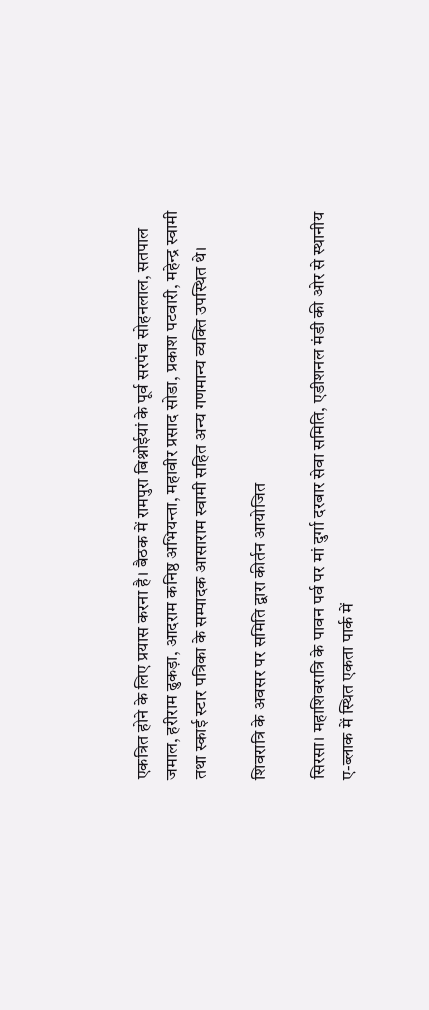एकत्रित होने के लिए प्रयास करना है। बैठक में रामपुरा बिश्नोईयां के पूर्व सरपंच सोहनलाल, सतपाल जमाल, हरीराम ढुकड़ा, आदराम कनिष्ठ अभियन्ता, महावीर प्रसाद सोडा, प्रकाश पटवारी, महेन्द्र स्वामी तथा स्काई स्टार पत्रिका के सम्पादक आसाराम स्वामी सहित अन्य गणमान्य व्यक्ति उपस्थित थे।

शिवरात्रि के अवसर पर समिति द्वारा कीर्तन आयोजित

सिरसा। महाशिवरात्रि के पावन पर्व पर मां दुर्गा दरबार सेवा समिति, एडीशनल मंडी की ओर से स्थानीय ए-ब्लाक में स्थित एकता पार्क में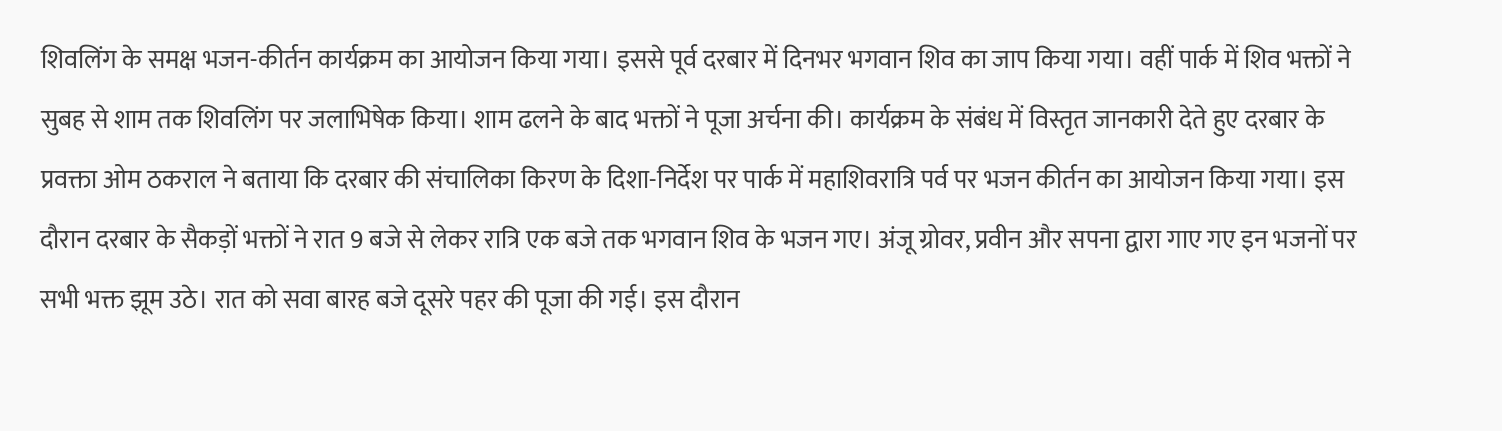शिवलिंग के समक्ष भजन-कीर्तन कार्यक्रम का आयोजन किया गया। इससे पूर्व दरबार में दिनभर भगवान शिव का जाप किया गया। वहीं पार्क में शिव भक्तों ने सुबह से शाम तक शिवलिंग पर जलाभिषेक किया। शाम ढलने के बाद भक्तों ने पूजा अर्चना की। कार्यक्रम के संबंध में विस्तृत जानकारी देते हुए दरबार के प्रवक्ता ओम ठकराल ने बताया कि दरबार की संचालिका किरण के दिशा-निर्देश पर पार्क में महाशिवरात्रि पर्व पर भजन कीर्तन का आयोजन किया गया। इस दौरान दरबार के सैकड़ों भक्तों ने रात 9 बजे से लेकर रात्रि एक बजे तक भगवान शिव के भजन गए। अंजू ग्रोवर, प्रवीन और सपना द्वारा गाए गए इन भजनों पर सभी भक्त झूम उठे। रात को सवा बारह बजे दूसरे पहर की पूजा की गई। इस दौरान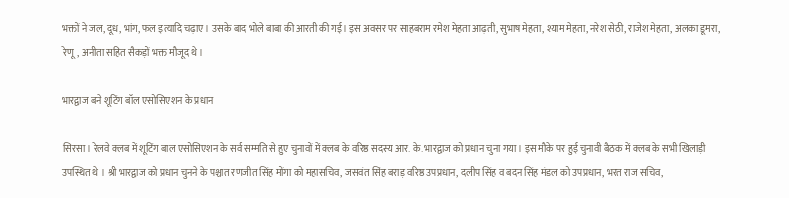भक्तों ने जल, दूध, भांग, फल इत्यादि चढ़ाए। उसके बाद भोले बाबा की आरती की गई। इस अवसर पर साहबराम रमेश मेहता आढ़ती, सुभाष मेहता, श्याम मेहता, नरेश सेठी, राजेश मेहता, अलका डूमरा, रेणू, अनीता सहित सैकड़ों भक्त मौजूद थे।

भारद्वाज बने शूटिंग बॉल एसोसिएशन के प्रधान

सिरसा। रेलवे क्लब में शूटिंग बाल एसोसिएशन के सर्व सम्मति से हुए चुनावों में क्लब के वरिष्ठ सदस्य आर. के. भारद्वाज को प्रधान चुना गया । इस मौके पर हुई चुनावी बैठक में क्लब के सभी खिलाड़ी उपस्थित थे । श्री भारद्वाज को प्रधान चुनने के पश्चात रणजीत सिंह मोंगा को महासचिव, जसवंत सिंह बराड़ वरिष्ठ उपप्रधान, दलीप सिंह व बदन सिंह मंडल को उपप्रधान, भरत राज सचिव,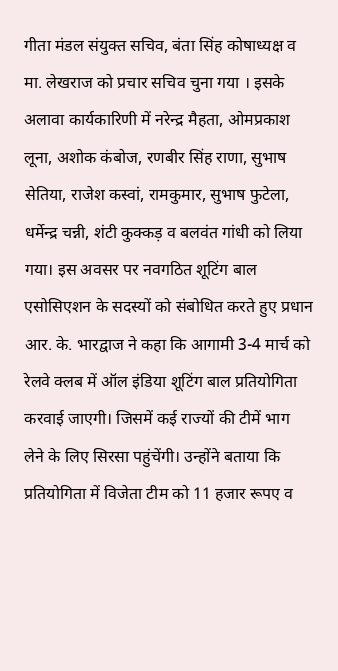गीता मंडल संयुक्त सचिव, बंता सिंह कोषाध्यक्ष व मा. लेखराज को प्रचार सचिव चुना गया । इसके अलावा कार्यकारिणी में नरेन्द्र मैहता, ओमप्रकाश लूना, अशोक कंबोज, रणबीर सिंह राणा, सुभाष सेतिया, राजेश कस्वां, रामकुमार, सुभाष फुटेला, धर्मेन्द्र चन्नी, शंटी कुक्कड़ व बलवंत गांधी को लिया गया। इस अवसर पर नवगठित शूटिंग बाल एसोसिएशन के सदस्यों को संबोधित करते हुए प्रधान आर. के. भारद्वाज ने कहा कि आगामी 3-4 मार्च को रेलवे क्लब में ऑल इंडिया शूटिंग बाल प्रतियोगिता करवाई जाएगी। जिसमें कई राज्यों की टीमें भाग लेने के लिए सिरसा पहुंचेंगी। उन्होंने बताया कि प्रतियोगिता में विजेता टीम को 11 हजार रूपए व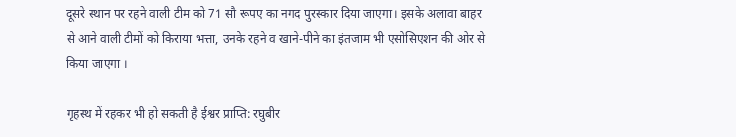दूसरे स्थान पर रहने वाली टीम को 71 सौ रूपए का नगद पुरस्कार दिया जाएगा। इसके अलावा बाहर से आने वाली टीमों को किराया भत्ता, उनके रहने व खाने-पीने का इंतजाम भी एसोसिएशन की ओर से किया जाएगा ।

गृहस्थ में रहकर भी हो सकती है ईश्वर प्राप्ति: रघुबीर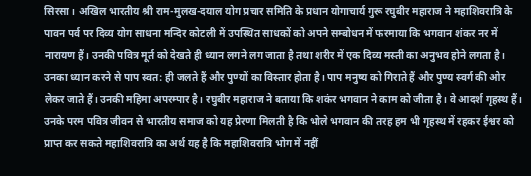सिरसा। अखिल भारतीय श्री राम-मुलख-दयाल योग प्रचार समिति के प्रधान योगाचार्य गुरू रघुबीर महाराज ने महाशिवरात्रि के पावन पर्व पर दिव्य योग साधना मन्दिर कोटली में उपस्थित साधकों को अपने सम्बोधन में फरमाया कि भगवान शंकर नर में नारायण हैं। उनकी पवित्र मूर्त को देखते ही ध्यान लगने लग जाता है तथा शरीर में एक दिव्य मस्ती का अनुभव होने लगता है। उनका ध्यान करने से पाप स्वत: ही जलते हैं और पुण्यों का विस्तार होता है। पाप मनुष्य को गिराते हैं और पुण्य स्वर्ग की ओर लेकर जाते हैं। उनकी महिमा अपरम्पार है। रघुबीर महाराज ने बताया कि शकंर भगवान ने काम को जीता है। वे आदर्श गृहस्थ हैं। उनके परम पवित्र जीवन से भारतीय समाज को यह प्रेरणा मिलती है कि भोले भगवान की तरह हम भी गृहस्थ में रहकर ईश्वर को प्राप्त कर सकते महाशिवरात्रि का अर्थ यह है कि महाशिवरात्रि भोग में नहीं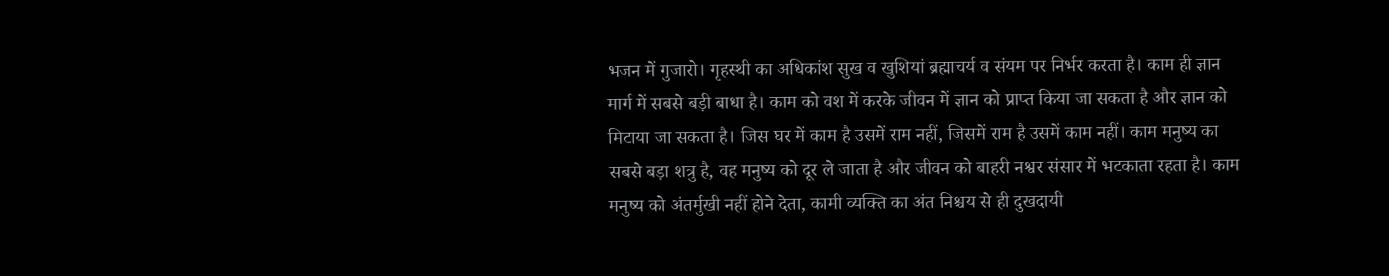भजन में गुजारो। गृहस्थी का अधिकांश सुख व खुशियां ब्रह्माचर्य व संयम पर निर्भर करता है। काम ही ज्ञान मार्ग में सबसे बड़ी बाधा है। काम को वश में करके जीवन में ज्ञान को प्राप्त किया जा सकता है और ज्ञान को मिटाया जा सकता है। जिस घर में काम है उसमें राम नहीं, जिसमें राम है उसमें काम नहीं। काम मनुष्य का सबसे बड़ा शत्रु है, वह मनुष्य को दूर ले जाता है और जीवन को बाहरी नश्वर संसार में भटकाता रहता है। काम मनुष्य को अंतर्मुखी नहीं होने देता, कामी व्यक्ति का अंत निश्चय से ही दुखदायी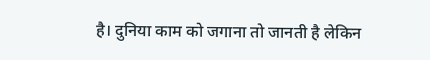है। दुनिया काम को जगाना तो जानती है लेकिन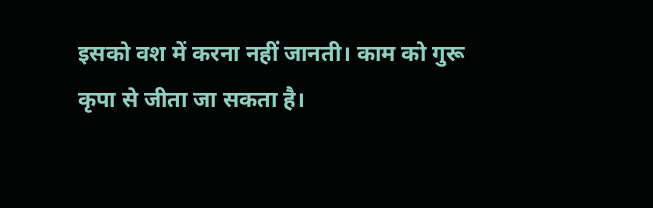इसको वश में करना नहीं जानती। काम को गुरू कृपा से जीता जा सकता है।